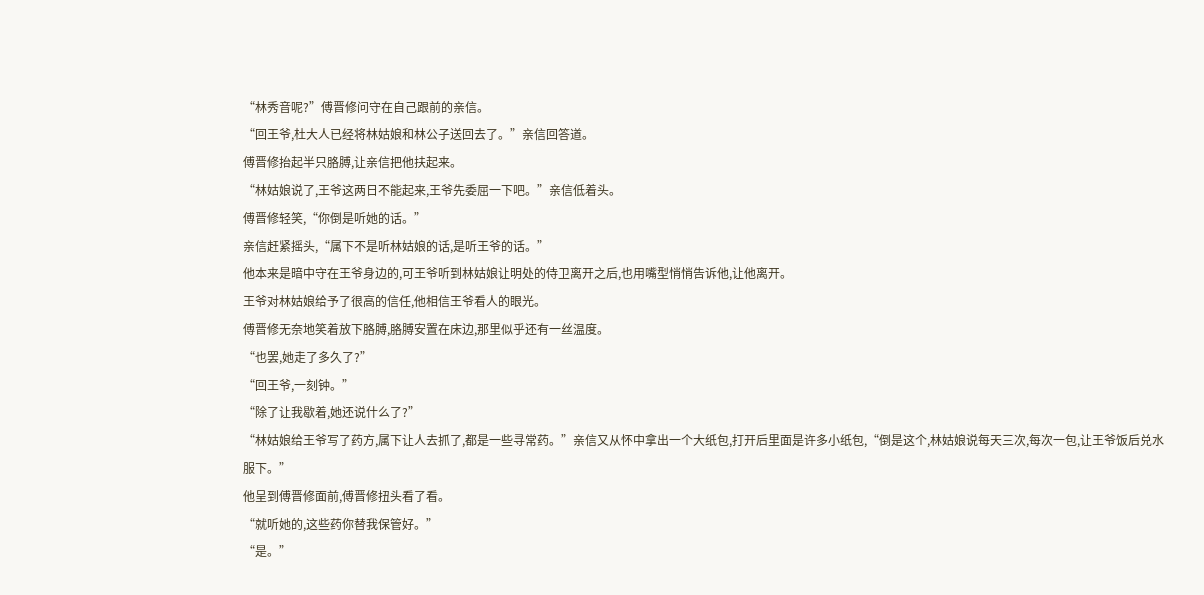“林秀音呢?”傅晋修问守在自己跟前的亲信。
“回王爷,杜大人已经将林姑娘和林公子送回去了。”亲信回答道。
傅晋修抬起半只胳膊,让亲信把他扶起来。
“林姑娘说了,王爷这两日不能起来,王爷先委屈一下吧。”亲信低着头。
傅晋修轻笑,“你倒是听她的话。”
亲信赶紧摇头,“属下不是听林姑娘的话,是听王爷的话。”
他本来是暗中守在王爷身边的,可王爷听到林姑娘让明处的侍卫离开之后,也用嘴型悄悄告诉他,让他离开。
王爷对林姑娘给予了很高的信任,他相信王爷看人的眼光。
傅晋修无奈地笑着放下胳膊,胳膊安置在床边,那里似乎还有一丝温度。
“也罢,她走了多久了?”
“回王爷,一刻钟。”
“除了让我歇着,她还说什么了?”
“林姑娘给王爷写了药方,属下让人去抓了,都是一些寻常药。”亲信又从怀中拿出一个大纸包,打开后里面是许多小纸包,“倒是这个,林姑娘说每天三次,每次一包,让王爷饭后兑水服下。”
他呈到傅晋修面前,傅晋修扭头看了看。
“就听她的,这些药你替我保管好。”
“是。”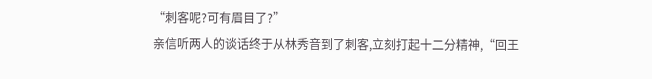“刺客呢?可有眉目了?”
亲信听两人的谈话终于从林秀音到了刺客,立刻打起十二分精神,“回王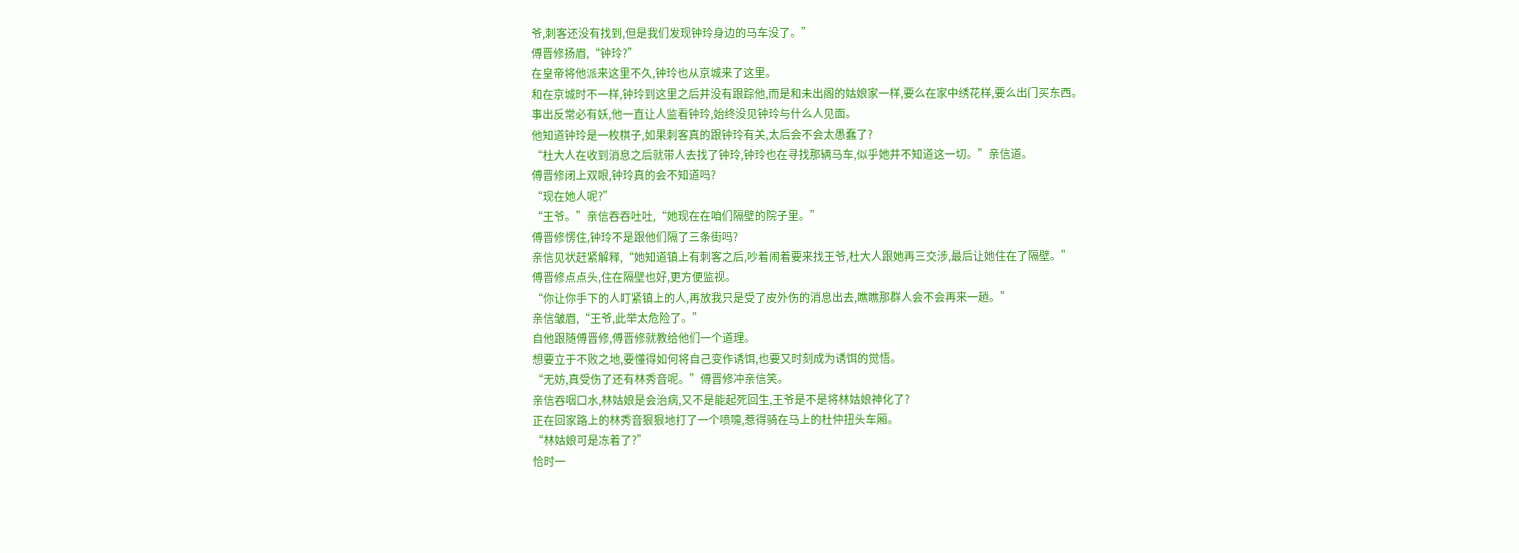爷,刺客还没有找到,但是我们发现钟玲身边的马车没了。”
傅晋修扬眉,“钟玲?”
在皇帝将他派来这里不久,钟玲也从京城来了这里。
和在京城时不一样,钟玲到这里之后并没有跟踪他,而是和未出阁的姑娘家一样,要么在家中绣花样,要么出门买东西。
事出反常必有妖,他一直让人监看钟玲,始终没见钟玲与什么人见面。
他知道钟玲是一枚棋子,如果刺客真的跟钟玲有关,太后会不会太愚蠢了?
“杜大人在收到消息之后就带人去找了钟玲,钟玲也在寻找那辆马车,似乎她并不知道这一切。”亲信道。
傅晋修闭上双眼,钟玲真的会不知道吗?
“现在她人呢?”
“王爷。”亲信吞吞吐吐,“她现在在咱们隔壁的院子里。”
傅晋修愣住,钟玲不是跟他们隔了三条街吗?
亲信见状赶紧解释,“她知道镇上有刺客之后,吵着闹着要来找王爷,杜大人跟她再三交涉,最后让她住在了隔壁。”
傅晋修点点头,住在隔壁也好,更方便监视。
“你让你手下的人盯紧镇上的人,再放我只是受了皮外伤的消息出去,瞧瞧那群人会不会再来一趟。”
亲信皱眉,“王爷,此举太危险了。”
自他跟随傅晋修,傅晋修就教给他们一个道理。
想要立于不败之地,要懂得如何将自己变作诱饵,也要又时刻成为诱饵的觉悟。
“无妨,真受伤了还有林秀音呢。”傅晋修冲亲信笑。
亲信吞咽口水,林姑娘是会治病,又不是能起死回生,王爷是不是将林姑娘神化了?
正在回家路上的林秀音狠狠地打了一个喷嚏,惹得骑在马上的杜仲扭头车厢。
“林姑娘可是冻着了?”
恰时一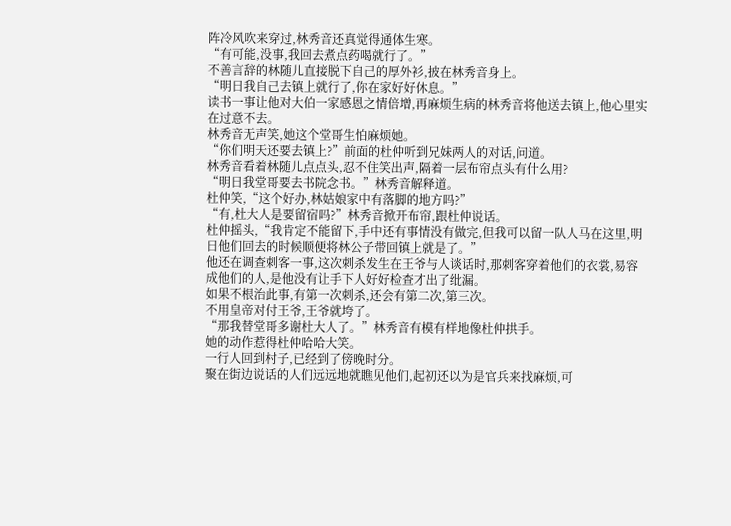阵冷风吹来穿过,林秀音还真觉得通体生寒。
“有可能,没事,我回去煮点药喝就行了。”
不善言辞的林随儿直接脱下自己的厚外衫,披在林秀音身上。
“明日我自己去镇上就行了,你在家好好休息。”
读书一事让他对大伯一家感恩之情倍增,再麻烦生病的林秀音将他送去镇上,他心里实在过意不去。
林秀音无声笑,她这个堂哥生怕麻烦她。
“你们明天还要去镇上?”前面的杜仲听到兄妹两人的对话,问道。
林秀音看着林随儿点点头,忍不住笑出声,隔着一层布帘点头有什么用?
“明日我堂哥要去书院念书。”林秀音解释道。
杜仲笑,“这个好办,林姑娘家中有落脚的地方吗?”
“有,杜大人是要留宿吗?”林秀音掀开布帘,跟杜仲说话。
杜仲摇头,“我肯定不能留下,手中还有事情没有做完,但我可以留一队人马在这里,明日他们回去的时候顺便将林公子带回镇上就是了。”
他还在调查刺客一事,这次刺杀发生在王爷与人谈话时,那刺客穿着他们的衣裳,易容成他们的人,是他没有让手下人好好检查才出了纰漏。
如果不根治此事,有第一次刺杀,还会有第二次,第三次。
不用皇帝对付王爷,王爷就垮了。
“那我替堂哥多谢杜大人了。”林秀音有模有样地像杜仲拱手。
她的动作惹得杜仲哈哈大笑。
一行人回到村子,已经到了傍晚时分。
聚在街边说话的人们远远地就瞧见他们,起初还以为是官兵来找麻烦,可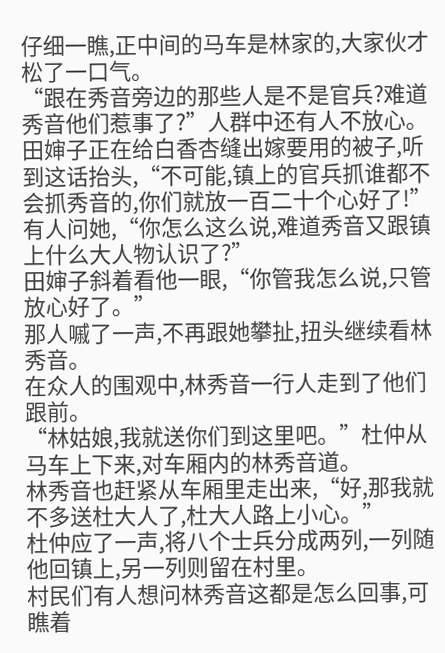仔细一瞧,正中间的马车是林家的,大家伙才松了一口气。
“跟在秀音旁边的那些人是不是官兵?难道秀音他们惹事了?”人群中还有人不放心。
田婶子正在给白香杏缝出嫁要用的被子,听到这话抬头,“不可能,镇上的官兵抓谁都不会抓秀音的,你们就放一百二十个心好了!”
有人问她,“你怎么这么说,难道秀音又跟镇上什么大人物认识了?”
田婶子斜着看他一眼,“你管我怎么说,只管放心好了。”
那人嘁了一声,不再跟她攀扯,扭头继续看林秀音。
在众人的围观中,林秀音一行人走到了他们跟前。
“林姑娘,我就送你们到这里吧。”杜仲从马车上下来,对车厢内的林秀音道。
林秀音也赶紧从车厢里走出来,“好,那我就不多送杜大人了,杜大人路上小心。”
杜仲应了一声,将八个士兵分成两列,一列随他回镇上,另一列则留在村里。
村民们有人想问林秀音这都是怎么回事,可瞧着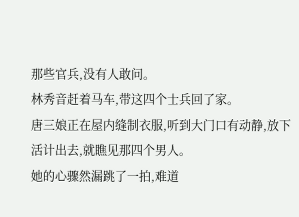那些官兵,没有人敢问。
林秀音赶着马车,带这四个士兵回了家。
唐三娘正在屋内缝制衣服,听到大门口有动静,放下活计出去,就瞧见那四个男人。
她的心骤然漏跳了一拍,难道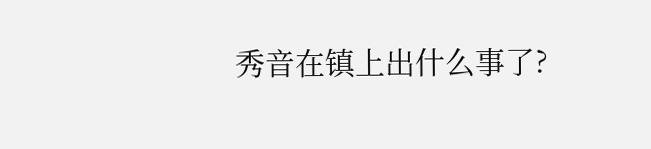秀音在镇上出什么事了?